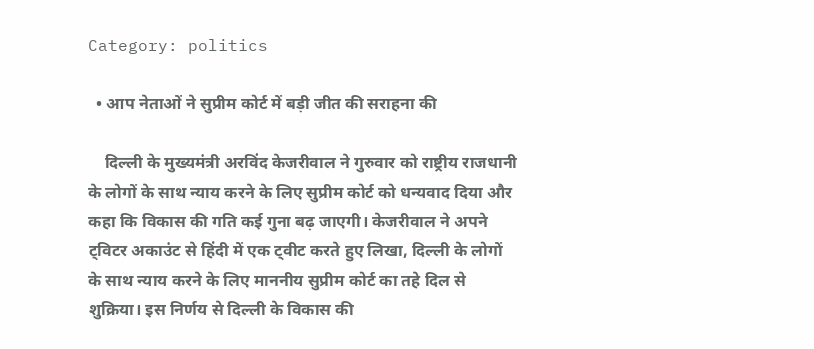Category: politics

  • आप नेताओं ने सुप्रीम कोर्ट में बड़ी जीत की सराहना की

    दिल्ली के मुख्यमंत्री अरविंद केजरीवाल ने गुरुवार को राष्ट्रीय राजधानी के लोगों के साथ न्याय करने के लिए सुप्रीम कोर्ट को धन्यवाद दिया और कहा कि विकास की गति कई गुना बढ़ जाएगी। केजरीवाल ने अपने ट्विटर अकाउंट से हिंदी में एक ट्वीट करते हुए लिखा, दिल्ली के लोगों के साथ न्याय करने के लिए माननीय सुप्रीम कोर्ट का तहे दिल से शुक्रिया। इस निर्णय से दिल्ली के विकास की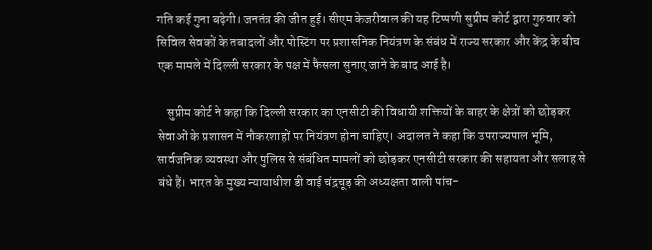गति कई गुना बढ़ेगी। जनतंत्र की जीत हुई। सीएम केजरीवाल की यह टिप्पणी सुप्रीम कोर्ट द्वारा गुरुवार को सिविल सेवकों के तबादलों और पोस्टिंग पर प्रशासनिक नियंत्रण के संबंध में राज्य सरकार और केंद्र के बीच एक मामले में दिल्ली सरकार के पक्ष में फैसला सुनाए जाने के बाद आई है।

    सुप्रीम कोर्ट ने कहा कि दिल्ली सरकार का एनसीटी की विधायी शक्तियों के बाहर के क्षेत्रों को छोड़कर सेवाओं के प्रशासन में नौकरशाहों पर नियंत्रण होना चाहिए। अदालत ने कहा कि उपराज्यपाल भूमि, सार्वजनिक व्यवस्था और पुलिस से संबंधित मामलों को छोड़कर एनसीटी सरकार की सहायता और सलाह से बंधे हैं। भारत के मुख्य न्यायाधीश डी वाई चंद्रचूड़ की अध्यक्षता वाली पांच-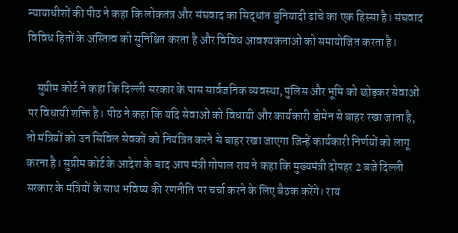न्यायाधीशों की पीठ ने कहा कि लोकतंत्र और संघवाद का सिद्धांत बुनियादी ढांचे का एक हिस्सा है। संघवाद विविध हितों के अस्तित्व को सुनिश्चित करता है और विविध आवश्यकताओं को समायोजित करता है।

    सुप्रीम कोर्ट ने कहा कि दिल्ली सरकार के पास सार्वजनिक व्यवस्था, पुलिस और भूमि को छोड़कर सेवाओं पर विधायी शक्ति है। पीठ ने कहा कि यदि सेवाओं को विधायी और कार्यकारी डोमेन से बाहर रखा जाता है, तो मंत्रियों को उन सिविल सेवकों को नियंत्रित करने से बाहर रखा जाएगा जिन्हें कार्यकारी निर्णयों को लागू करना है। सुप्रीम कोर्ट के आदेश के बाद आप मंत्री गोपाल राय ने कहा कि मुख्यमंत्री दोपहर 2 बजे दिल्ली सरकार के मंत्रियों के साथ भविष्य की रणनीति पर चर्चा करने के लिए बैठक करेंगे। राय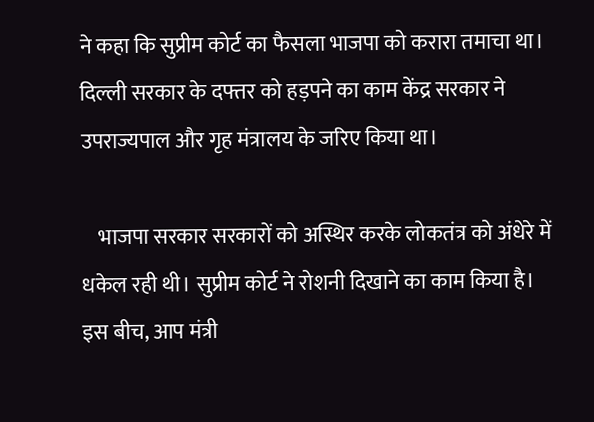ने कहा कि सुप्रीम कोर्ट का फैसला भाजपा को करारा तमाचा था। दिल्ली सरकार के दफ्तर को हड़पने का काम केंद्र सरकार ने उपराज्यपाल और गृह मंत्रालय के जरिए किया था।

    भाजपा सरकार सरकारों को अस्थिर करके लोकतंत्र को अंधेरे में धकेल रही थी। सुप्रीम कोर्ट ने रोशनी दिखाने का काम किया है। इस बीच, आप मंत्री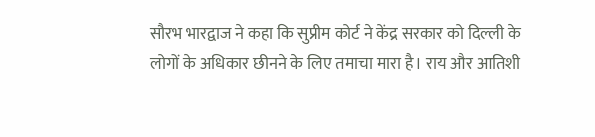सौरभ भारद्वाज ने कहा कि सुप्रीम कोर्ट ने केंद्र सरकार को दिल्ली के लोगों के अधिकार छीनने के लिए तमाचा मारा है। राय और आतिशी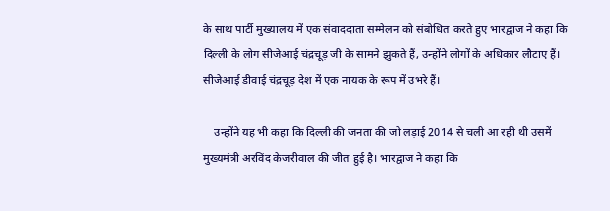के साथ पार्टी मुख्यालय में एक संवाददाता सम्मेलन को संबोधित करते हुए भारद्वाज ने कहा कि दिल्ली के लोग सीजेआई चंद्रचूड़ जी के सामने झुकते हैं, उन्होंने लोगों के अधिकार लौटाए हैं। सीजेआई डीवाई चंद्रचूड़ देश में एक नायक के रूप में उभरे हैं।

    उन्होंने यह भी कहा कि दिल्ली की जनता की जो लड़ाई 2014 से चली आ रही थी उसमें मुख्यमंत्री अरविंद केजरीवाल की जीत हुई है। भारद्वाज ने कहा कि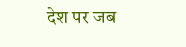देश पर जब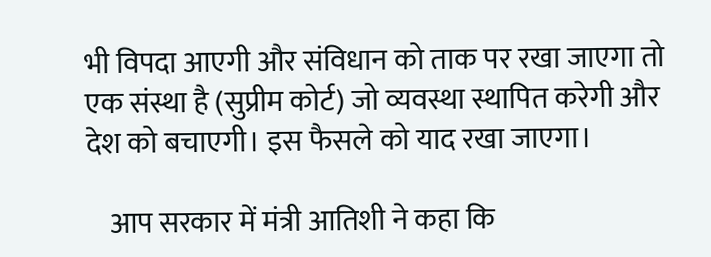भी विपदा आएगी और संविधान को ताक पर रखा जाएगा तो एक संस्था है (सुप्रीम कोर्ट) जो व्यवस्था स्थापित करेगी और देश को बचाएगी। इस फैसले को याद रखा जाएगा।

    आप सरकार में मंत्री आतिशी ने कहा कि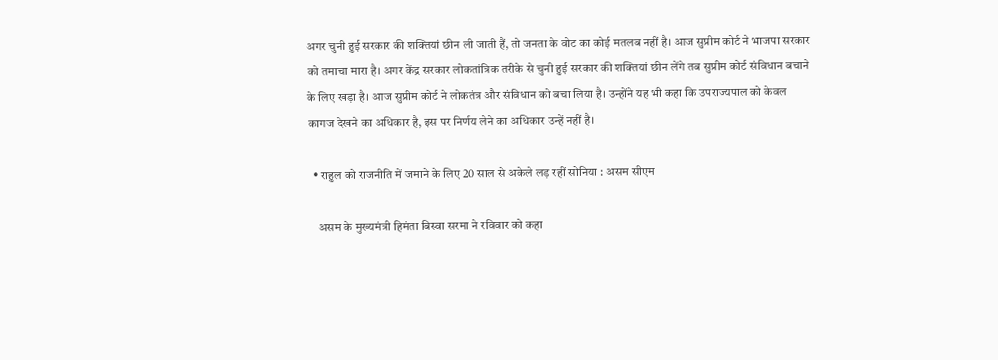अगर चुनी हुई सरकार की शक्तियां छीन ली जाती हैं, तो जनता के वोट का कोई मतलब नहीं है। आज सुप्रीम कोर्ट ने भाजपा सरकार को तमाचा मारा है। अगर केंद्र सरकार लोकतांत्रिक तरीके से चुनी हुई सरकार की शक्तियां छीन लेंगे तब सुप्रीम कोर्ट संविधान बचाने के लिए खड़ा है। आज सुप्रीम कोर्ट ने लोकतंत्र और संविधान को बचा लिया है। उन्होंने यह भी कहा कि उपराज्यपाल को केवल कागज देखने का अधिकार है, इस पर निर्णय लेने का अधिकार उन्हें नहीं है।

  • राहुल को राजनीति में जमाने के लिए 20 साल से अकेले लड़ रहीं सोनिया : असम सीएम

    असम के मुख्यमंत्री हिमंता बिस्वा सरमा ने रविवार को कहा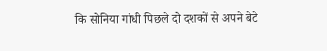कि सोनिया गांधी पिछले दो दशकों से अपने बेटे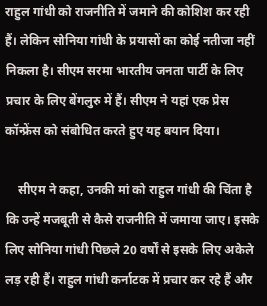राहुल गांधी को राजनीति में जमाने की कोशिश कर रही हैं। लेकिन सोनिया गांधी के प्रयासों का कोई नतीजा नहीं निकला है। सीएम सरमा भारतीय जनता पार्टी के लिए प्रचार के लिए बेंगलुरु में हैं। सीएम ने यहां एक प्रेस कॉन्फ्रेंस को संबोधित करते हुए यह बयान दिया।

    सीएम ने कहा, उनकी मां को राहुल गांधी की चिंता है कि उन्हें मजबूती से कैसे राजनीति में जमाया जाए। इसके लिए सोनिया गांधी पिछले 20 वर्षों से इसके लिए अकेले लड़ रही हैं। राहुल गांधी कर्नाटक में प्रचार कर रहे हैं और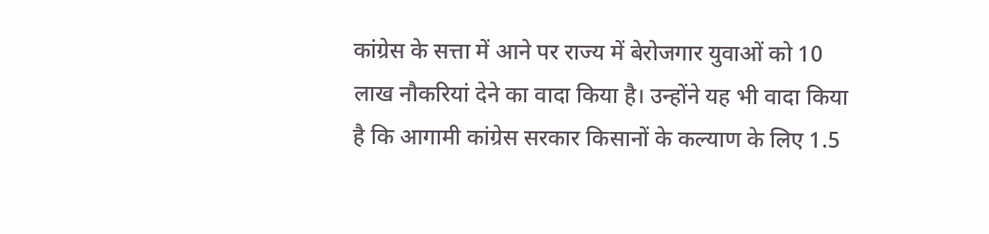कांग्रेस के सत्ता में आने पर राज्य में बेरोजगार युवाओं को 10 लाख नौकरियां देने का वादा किया है। उन्होंने यह भी वादा किया है कि आगामी कांग्रेस सरकार किसानों के कल्याण के लिए 1.5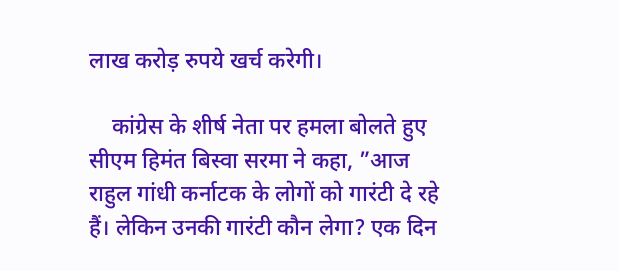लाख करोड़ रुपये खर्च करेगी।

    कांग्रेस के शीर्ष नेता पर हमला बोलते हुए सीएम हिमंत बिस्वा सरमा ने कहा, ”आज राहुल गांधी कर्नाटक के लोगों को गारंटी दे रहे हैं। लेकिन उनकी गारंटी कौन लेगा? एक दिन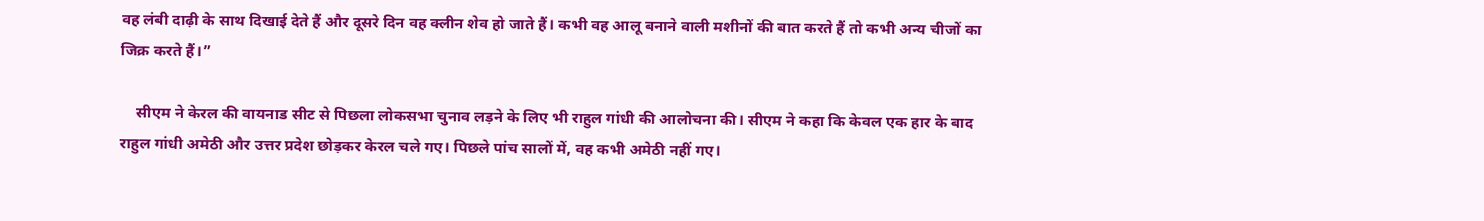वह लंबी दाढ़ी के साथ दिखाई देते हैं और दूसरे दिन वह क्लीन शेव हो जाते हैं। कभी वह आलू बनाने वाली मशीनों की बात करते हैं तो कभी अन्य चीजों का जिक्र करते हैं।”

    सीएम ने केरल की वायनाड सीट से पिछला लोकसभा चुनाव लड़ने के लिए भी राहुल गांधी की आलोचना की। सीएम ने कहा कि केवल एक हार के बाद राहुल गांधी अमेठी और उत्तर प्रदेश छोड़कर केरल चले गए। पिछले पांच सालों में, वह कभी अमेठी नहीं गए।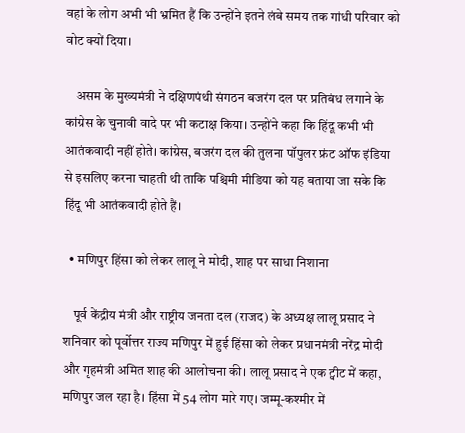वहां के लोग अभी भी भ्रमित हैं कि उन्होंने इतने लंबे समय तक गांधी परिवार को वोट क्यों दिया।

    असम के मुख्यमंत्री ने दक्षिणपंथी संगठन बजरंग दल पर प्रतिबंध लगाने के कांग्रेस के चुनावी वादे पर भी कटाक्ष किया। उन्होंने कहा कि हिंदू कभी भी आतंकवादी नहीं होते। कांग्रेस, बजरंग दल की तुलना पॉपुलर फ्रंट ऑफ इंडिया से इसलिए करना चाहती थी ताकि पश्चिमी मीडिया को यह बताया जा सके कि हिंदू भी आतंकवादी होते हैं।

  • मणिपुर हिंसा को लेकर लालू ने मोदी, शाह पर साधा निशाना

    पूर्व केंद्रीय मंत्री और राष्ट्रीय जनता दल (राजद) के अध्यक्ष लालू प्रसाद ने शनिवार को पूर्वोत्तर राज्य मणिपुर में हुई हिंसा को लेकर प्रधानमंत्री नरेंद्र मोदी और गृहमंत्री अमित शाह की आलोचना की। लालू प्रसाद ने एक ट्वीट में कहा, मणिपुर जल रहा है। हिंसा में 54 लोग मारे गए। जम्मू-कश्मीर में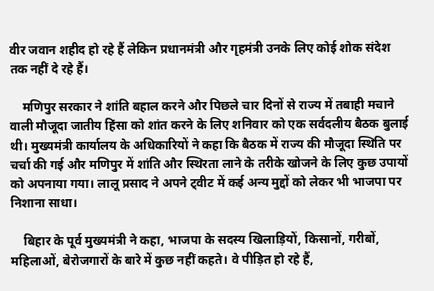वीर जवान शहीद हो रहे हैं लेकिन प्रधानमंत्री और गृहमंत्री उनके लिए कोई शोक संदेश तक नहीं दे रहे हैं।

    मणिपुर सरकार ने शांति बहाल करने और पिछले चार दिनों से राज्य में तबाही मचाने वाली मौजूदा जातीय हिंसा को शांत करने के लिए शनिवार को एक सर्वदलीय बैठक बुलाई थी। मुख्यमंत्री कार्यालय के अधिकारियों ने कहा कि बैठक में राज्य की मौजूदा स्थिति पर चर्चा की गई और मणिपुर में शांति और स्थिरता लाने के तरीके खोजने के लिए कुछ उपायों को अपनाया गया। लालू प्रसाद ने अपने ट्वीट में कई अन्य मुद्दों को लेकर भी भाजपा पर निशाना साधा।

    बिहार के पूर्व मुख्यमंत्री ने कहा, भाजपा के सदस्य खिलाड़ियों, किसानों, गरीबों, महिलाओं, बेरोजगारों के बारे में कुछ नहीं कहते। वे पीड़ित हो रहे हैं,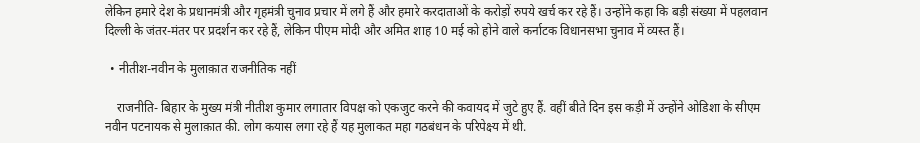लेकिन हमारे देश के प्रधानमंत्री और गृहमंत्री चुनाव प्रचार में लगे हैं और हमारे करदाताओं के करोड़ों रुपये खर्च कर रहे हैं। उन्होंने कहा कि बड़ी संख्या में पहलवान दिल्ली के जंतर-मंतर पर प्रदर्शन कर रहे हैं, लेकिन पीएम मोदी और अमित शाह 10 मई को होने वाले कर्नाटक विधानसभा चुनाव में व्यस्त हैं।

  • नीतीश-नवीन के मुलाक़ात राजनीतिक नहीं

    राजनीति- बिहार के मुख्य मंत्री नीतीश कुमार लगातार विपक्ष को एकजुट करने की कवायद में जुटे हुए हैं. वहीं बीते दिन इस कड़ी में उन्होंने ओडिशा के सीएम नवीन पटनायक से मुलाक़ात की. लोग कयास लगा रहे हैं यह मुलाकत महा गठबंधन के परिपेक्ष्य में थी.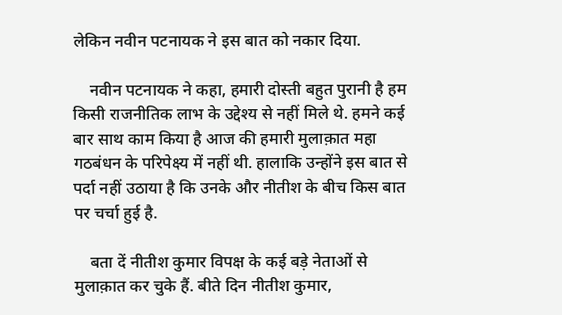लेकिन नवीन पटनायक ने इस बात को नकार दिया.

    नवीन पटनायक ने कहा, हमारी दोस्ती बहुत पुरानी है हम किसी राजनीतिक लाभ के उद्देश्य से नहीं मिले थे. हमने कई बार साथ काम किया है आज की हमारी मुलाक़ात महा गठबंधन के परिपेक्ष्य में नहीं थी. हालाकि उन्होंने इस बात से पर्दा नहीं उठाया है कि उनके और नीतीश के बीच किस बात पर चर्चा हुई है.

    बता दें नीतीश कुमार विपक्ष के कई बड़े नेताओं से मुलाक़ात कर चुके हैं. बीते दिन नीतीश कुमार,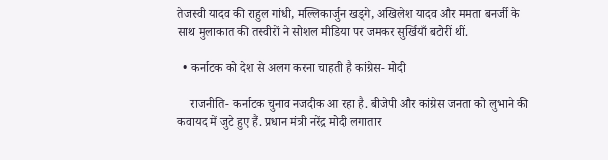तेजस्वी यादव की राहुल गांधी, मल्लिकार्जुन खड्गे, अखिलेश यादव और ममता बनर्जी के साथ मुलाकात की तस्वीरों ने सोशल मीडिया पर जमकर सुर्खियाँ बटोरीं थीं.

  • कर्नाटक को देश से अलग करना चाहती है कांग्रेस- मोदी

    राजनीति- कर्नाटक चुनाव नजदीक आ रहा है. बीजेपी और कांग्रेस जनता को लुभाने की कवायद में जुटे हुए हैं. प्रधान मंत्री नरेंद्र मोदी लगातार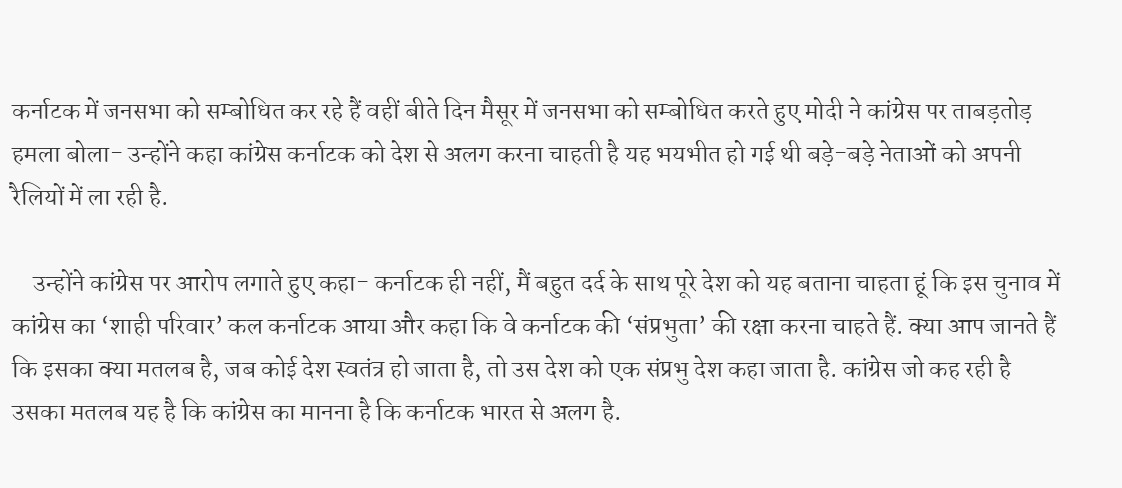कर्नाटक में जनसभा को सम्बोधित कर रहे हैं वहीं बीते दिन मैसूर में जनसभा को सम्बोधित करते हुए मोदी ने कांग्रेस पर ताबड़तोड़ हमला बोला- उन्होंने कहा कांग्रेस कर्नाटक को देश से अलग करना चाहती है यह भयभीत हो गई थी बड़े-बड़े नेताओं को अपनी रैलियों में ला रही है.

    उन्होंने कांग्रेस पर आरोप लगाते हुए कहा- कर्नाटक ही नहीं, मैं बहुत दर्द के साथ पूरे देश को यह बताना चाहता हूं कि इस चुनाव में कांग्रेस का ‘शाही परिवार’ कल कर्नाटक आया और कहा कि वे कर्नाटक की ‘संप्रभुता’ की रक्षा करना चाहते हैं. क्या आप जानते हैं कि इसका क्या मतलब है, जब कोई देश स्वतंत्र हो जाता है, तो उस देश को एक संप्रभु देश कहा जाता है. कांग्रेस जो कह रही है उसका मतलब यह है कि कांग्रेस का मानना है कि कर्नाटक भारत से अलग है.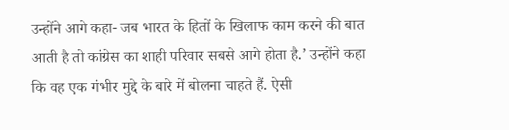उन्होंने आगे कहा- जब भारत के हितों के खिलाफ काम करने की बात आती है तो कांग्रेस का शाही परिवार सबसे आगे होता है.’ उन्होंने कहा कि वह एक गंभीर मुद्दे के बारे में बोलना चाहते हैं. ऐसी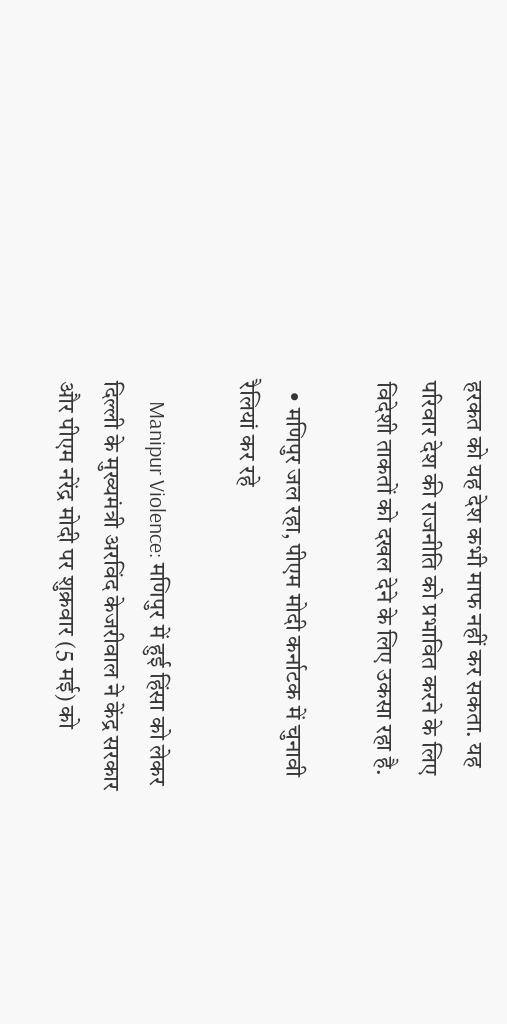हरकत को यह देश कभी माफ नहीं कर सकता. यह परिवार देश की राजनीति को प्रभावित करने के लिए विदेशी ताकतों को दखल देने के लिए उकसा रहा है.

  • मणिपुर जल रहा, पीएम मोदी कर्नाटक में चुनावी रैलियां कर रहे

    Manipur Violence: मणिपुर में हुई हिंसा को लेकर दिल्ली के मुख्यमंत्री अरविंद केजरीवाल ने केंद्र सरकार और पीएम नरेंद्र मोदी पर शुक्रवार (5 मई) को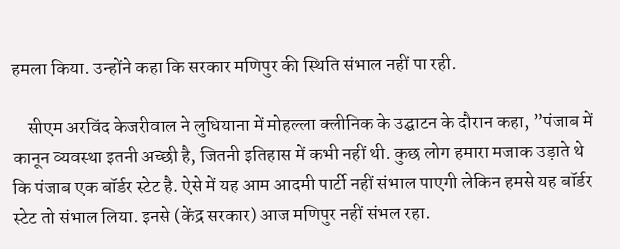हमला किया. उन्होंने कहा कि सरकार मणिपुर की स्थिति संभाल नहीं पा रही.

    सीएम अरविंद केजरीवाल ने लुधियाना में मोहल्ला क्लीनिक के उद्घाटन के दौरान कहा, ”पंजाब में कानून व्यवस्था इतनी अच्छी है, जितनी इतिहास में कभी नहीं थी. कुछ लोग हमारा मजाक उड़ाते थे कि पंजाब एक बॉर्डर स्टेट है. ऐसे में यह आम आदमी पार्टी नहीं संभाल पाएगी लेकिन हमसे यह बॉर्डर स्टेट तो संभाल लिया. इनसे (केंद्र सरकार) आज मणिपुर नहीं संभल रहा.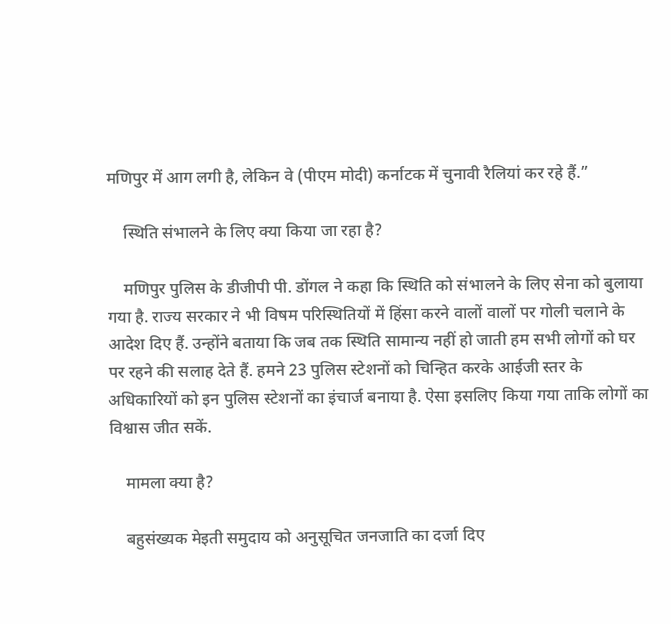मणिपुर में आग लगी है, लेकिन वे (पीएम मोदी) कर्नाटक में चुनावी रैलियां कर रहे हैं.”

    स्थिति संभालने के लिए क्या किया जा रहा है?

    मणिपुर पुलिस के डीजीपी पी. डोंगल ने कहा कि स्थिति को संभालने के लिए सेना को बुलाया गया है. राज्य सरकार ने भी विषम परिस्थितियों में हिंसा करने वालों वालों पर गोली चलाने के आदेश दिए हैं. उन्होंने बताया कि जब तक स्थिति सामान्य नहीं हो जाती हम सभी लोगों को घर पर रहने की सलाह देते हैं. हमने 23 पुलिस स्टेशनों को चिन्हित करके आईजी स्तर के अधिकारियों को इन पुलिस स्टेशनों का इंचार्ज बनाया है. ऐसा इसलिए किया गया ताकि लोगों का विश्वास जीत सकें.

    मामला क्या है?

    बहुसंख्यक मेइती समुदाय को अनुसूचित जनजाति का दर्जा दिए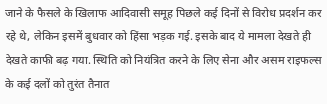जाने के फैसले के खिलाफ आदिवासी समूह पिछले कई दिनों से विरोध प्रदर्शन कर रहे थे, लेकिन इसमें बुधवार को हिंसा भड़क गई. इसके बाद ये मामला देखते ही देखते काफी बढ़ गया. स्थिति को नियंत्रित करने के लिए सेना और असम राइफल्स के कई दलों को तुरंत तैनात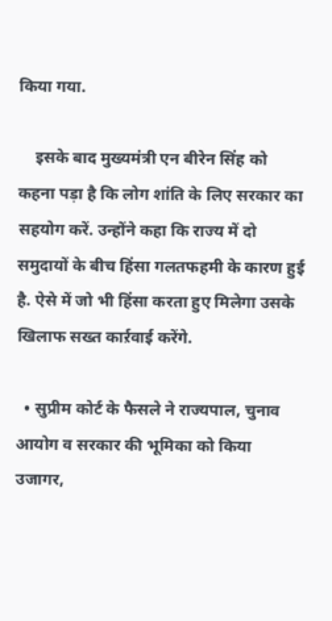किया गया.

    इसके बाद मुख्यमंत्री एन बीरेन सिंह को कहना पड़ा है कि लोग शांति के लिए सरकार का सहयोग करें. उन्होंने कहा कि राज्य में दो समुदायों के बीच हिंसा गलतफहमी के कारण हुई है. ऐसे में जो भी हिंसा करता हुए मिलेगा उसके खिलाफ सख्त कार्ऱवाई करेंगे.

  • सुप्रीम कोर्ट के फैसले ने राज्यपाल, चुनाव आयोग व सरकार की भूमिका को किया उजागर,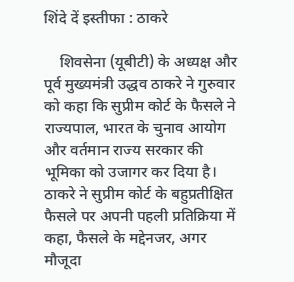शिंदे दें इस्तीफा : ठाकरे

    शिवसेना (यूबीटी) के अध्यक्ष और पूर्व मुख्यमंत्री उद्धव ठाकरे ने गुरुवार को कहा कि सुप्रीम कोर्ट के फैसले ने राज्यपाल, भारत के चुनाव आयोग और वर्तमान राज्य सरकार की भूमिका को उजागर कर दिया है। ठाकरे ने सुप्रीम कोर्ट के बहुप्रतीक्षित फैसले पर अपनी पहली प्रतिक्रिया में कहा, फैसले के मद्देनजर, अगर मौजूदा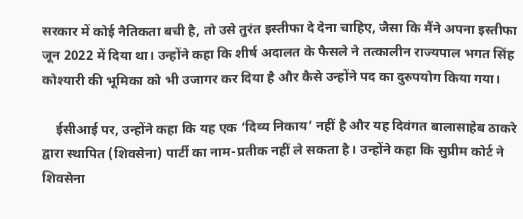सरकार में कोई नैतिकता बची है, तो उसे तुरंत इस्तीफा दे देना चाहिए, जैसा कि मैंने अपना इस्तीफा जून 2022 में दिया था। उन्होंने कहा कि शीर्ष अदालत के फैसले ने तत्कालीन राज्यपाल भगत सिंह कोश्यारी की भूमिका को भी उजागर कर दिया है और कैसे उन्होंने पद का दुरुपयोग किया गया।

    ईसीआई पर, उन्होंने कहा कि यह एक ‘दिव्य निकाय’ नहीं है और यह दिवंगत बालासाहेब ठाकरे द्वारा स्थापित (शिवसेना) पार्टी का नाम-प्रतीक नहीं ले सकता है। उन्होंने कहा कि सुप्रीम कोर्ट ने शिवसेना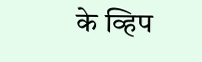के व्हिप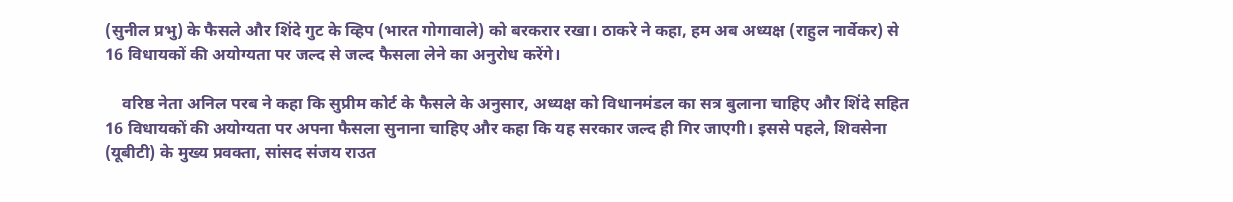(सुनील प्रभु) के फैसले और शिंदे गुट के व्हिप (भारत गोगावाले) को बरकरार रखा। ठाकरे ने कहा, हम अब अध्यक्ष (राहुल नार्वेकर) से 16 विधायकों की अयोग्यता पर जल्द से जल्द फैसला लेने का अनुरोध करेंगे।

    वरिष्ठ नेता अनिल परब ने कहा कि सुप्रीम कोर्ट के फैसले के अनुसार, अध्यक्ष को विधानमंडल का सत्र बुलाना चाहिए और शिंदे सहित 16 विधायकों की अयोग्यता पर अपना फैसला सुनाना चाहिए और कहा कि यह सरकार जल्द ही गिर जाएगी। इससे पहले, शिवसेना (यूबीटी) के मुख्य प्रवक्ता, सांसद संजय राउत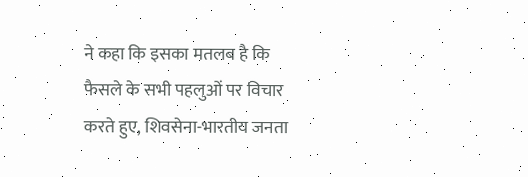ने कहा कि इसका मतलब है कि फैसले के सभी पहलुओं पर विचार करते हुए, शिवसेना-भारतीय जनता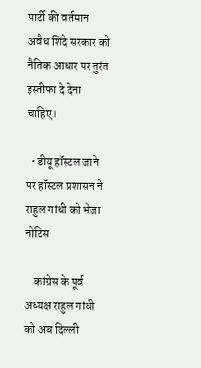पार्टी की वर्तमान अवैध शिंदे सरकार को नैतिक आधार पर तुरंत इस्तीफा दे देना चाहिए।

  • डीयू हॉस्टल जाने पर हॉस्टल प्रशासन ने राहुल गांधी को भेजा नोटिस

    कांग्रेस के पूर्व अध्यक्ष राहुल गांधी को अब दिल्ली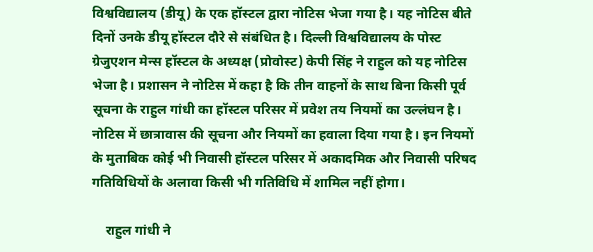विश्वविद्यालय (डीयू) के एक हॉस्टल द्वारा नोटिस भेजा गया है। यह नोटिस बीते दिनों उनके डीयू हॉस्टल दौरे से संबंधित है। दिल्ली विश्वविद्यालय के पोस्ट ग्रेजुएशन मेन्स हॉस्टल के अध्यक्ष (प्रोवोस्ट) केपी सिंह ने राहुल को यह नोटिस भेजा है। प्रशासन ने नोटिस में कहा है कि तीन वाहनों के साथ बिना किसी पूर्व सूचना के राहुल गांधी का हॉस्टल परिसर में प्रवेश तय नियमों का उल्लंघन है। नोटिस में छात्रावास की सूचना और नियमों का हवाला दिया गया है। इन नियमों के मुताबिक कोई भी निवासी हॉस्टल परिसर में अकादमिक और निवासी परिषद गतिविधियों के अलावा किसी भी गतिविधि में शामिल नहीं होगा।

    राहुल गांधी ने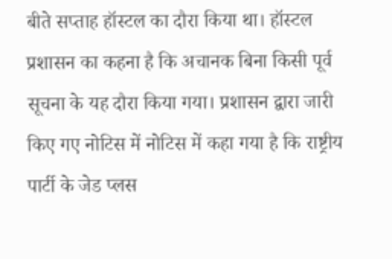बीते सप्ताह हॉस्टल का दौरा किया था। हॉस्टल प्रशासन का कहना है कि अचानक बिना किसी पूर्व सूचना के यह दौरा किया गया। प्रशासन द्वारा जारी किए गए नोटिस में नोटिस में कहा गया है कि राष्ट्रीय पार्टी के जेड प्लस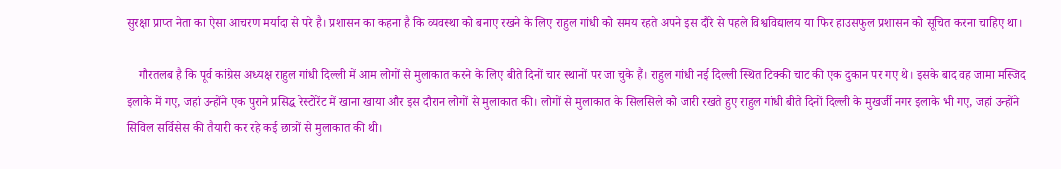सुरक्षा प्राप्त नेता का ऐसा आचरण मर्यादा से परे है। प्रशासन का कहना है कि व्यवस्था को बनाए रखने के लिए राहुल गांधी को समय रहते अपने इस दौरे से पहले विश्वविद्यालय या फिर हाउसफुल प्रशासन को सूचित करना चाहिए था।

    गौरतलब है कि पूर्व कांग्रेस अध्यक्ष राहुल गांधी दिल्ली में आम लोगों से मुलाकात करने के लिए बीते दिनों चार स्थानों पर जा चुके हैं। राहुल गांधी नई दिल्ली स्थित टिक्की चाट की एक दुकान पर गए थे। इसके बाद वह जामा मस्जिद इलाके में गए, जहां उन्होंने एक पुराने प्रसिद्ध रेस्टोरेंट में खाना खाया और इस दौरान लोगों से मुलाकात की। लोगों से मुलाकात के सिलसिले को जारी रखते हुए राहुल गांधी बीते दिनों दिल्ली के मुखर्जी नगर इलाके भी गए, जहां उन्होंने सिविल सर्विसेस की तैयारी कर रहे कई छात्रों से मुलाकात की थी।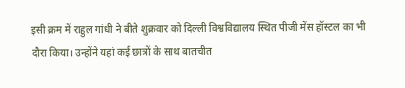इसी क्रम में राहुल गांधी ने बीते शुक्रवार को दिल्ली विश्वविद्यालय स्थित पीजी मेंस हॉस्टल का भी दौरा किया। उन्होंने यहां कई छात्रों के साथ बातचीत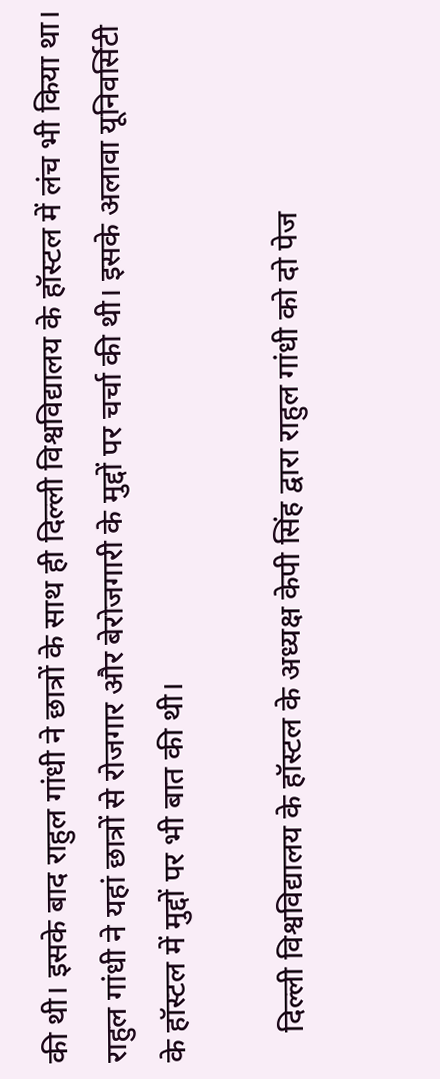की थी। इसके बाद राहुल गांधी ने छात्रों के साथ ही दिल्ली विश्वविद्यालय के हॉस्टल में लंच भी किया था। राहुल गांधी ने यहां छात्रों से रोजगार और बेरोजगारी के मुद्दों पर चर्चा की थी। इसके अलावा यूनिवर्सिटी के हॉस्टल में मुद्दों पर भी बात की थी।

    दिल्ली विश्वविद्यालय के हॉस्टल के अध्यक्ष केपी सिंह द्वारा राहुल गांधी को दो पेज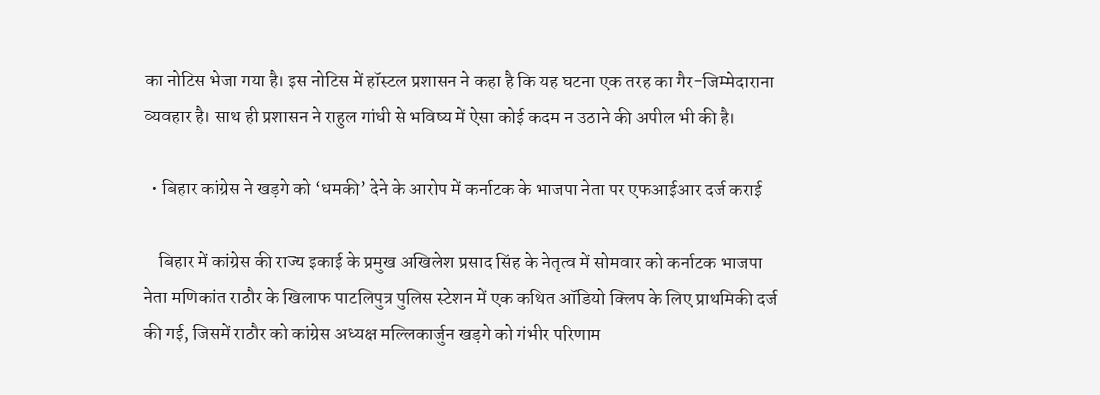का नोटिस भेजा गया है। इस नोटिस में हॉस्टल प्रशासन ने कहा है कि यह घटना एक तरह का गैर-जिम्मेदाराना व्यवहार है। साथ ही प्रशासन ने राहुल गांधी से भविष्य में ऐसा कोई कदम न उठाने की अपील भी की है।

  • बिहार कांग्रेस ने खड़गे को ‘धमकी’ देने के आरोप में कर्नाटक के भाजपा नेता पर एफआईआर दर्ज कराई

    बिहार में कांग्रेस की राज्य इकाई के प्रमुख अखिलेश प्रसाद सिंह के नेतृत्व में सोमवार को कर्नाटक भाजपा नेता मणिकांत राठौर के खिलाफ पाटलिपुत्र पुलिस स्टेशन में एक कथित ऑडियो क्लिप के लिए प्राथमिकी दर्ज की गई, जिसमें राठौर को कांग्रेस अध्यक्ष मल्लिकार्जुन खड़गे को गंभीर परिणाम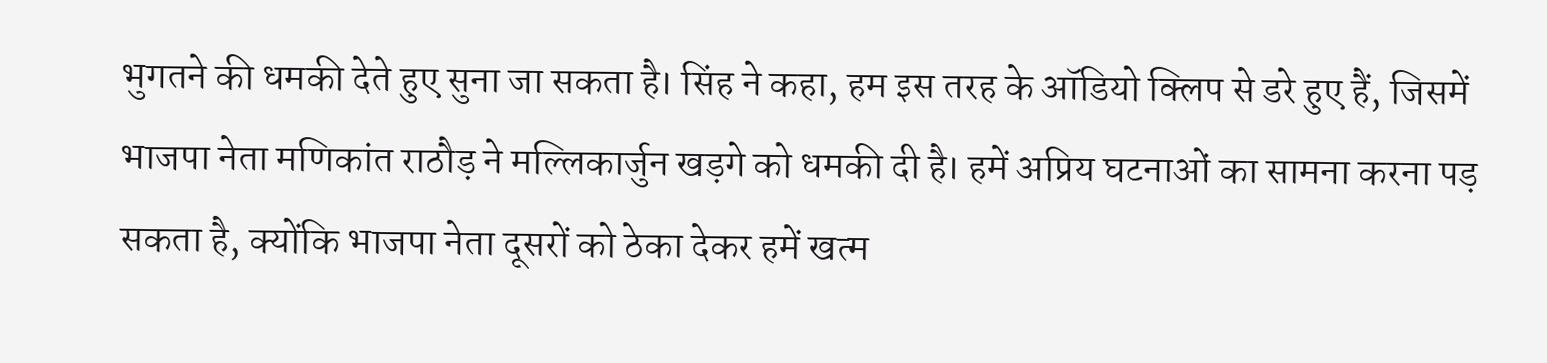भुगतने की धमकी देते हुए सुना जा सकता है। सिंह ने कहा, हम इस तरह के ऑडियो क्लिप से डरे हुए हैं, जिसमें भाजपा नेता मणिकांत राठौड़ ने मल्लिकार्जुन खड़गे को धमकी दी है। हमें अप्रिय घटनाओं का सामना करना पड़ सकता है, क्योंकि भाजपा नेता दूसरों को ठेका देकर हमें खत्म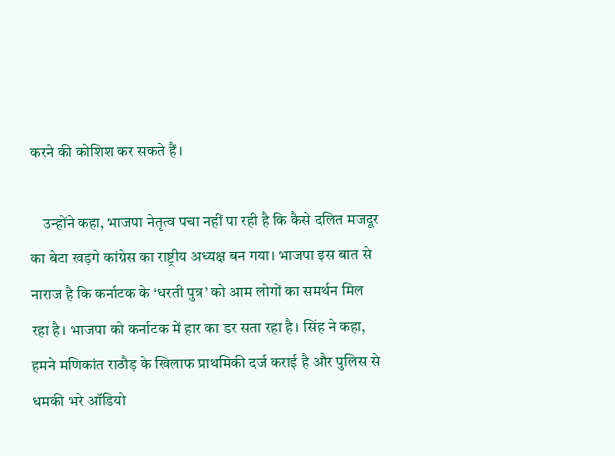करने की कोशिश कर सकते हैं।

    उन्होंने कहा, भाजपा नेतृत्व पचा नहीं पा रही है कि कैसे दलित मजदूर का बेटा खड़गे कांग्रेस का राष्ट्रीय अध्यक्ष बन गया। भाजपा इस बात से नाराज है कि कर्नाटक के ‘धरती पुत्र’ को आम लोगों का समर्थन मिल रहा है। भाजपा को कर्नाटक में हार का डर सता रहा है। सिंह ने कहा, हमने मणिकांत राठौड़ के खिलाफ प्राथमिकी दर्ज कराई है और पुलिस से धमकी भरे ऑडियो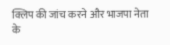क्लिप की जांच करने और भाजपा नेता के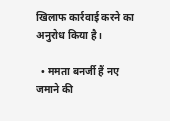खिलाफ कार्रवाई करने का अनुरोध किया है।

  • ममता बनर्जी हैं नए जमाने की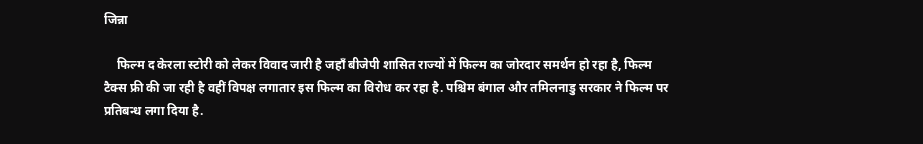जिन्ना

    फिल्म द केरला स्टोरी को लेकर विवाद जारी है जहाँ बीजेपी शासित राज्यों में फिल्म का जोरदार समर्थन हो रहा है, फिल्म टैक्स फ्री की जा रही है वहीं विपक्ष लगातार इस फिल्म का विरोध कर रहा है. पश्चिम बंगाल और तमिलनाडु सरकार ने फिल्म पर प्रतिबन्ध लगा दिया है.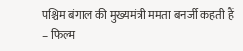पश्चिम बंगाल की मुख्यमंत्री ममता बनर्जी कहती हैं – फिल्म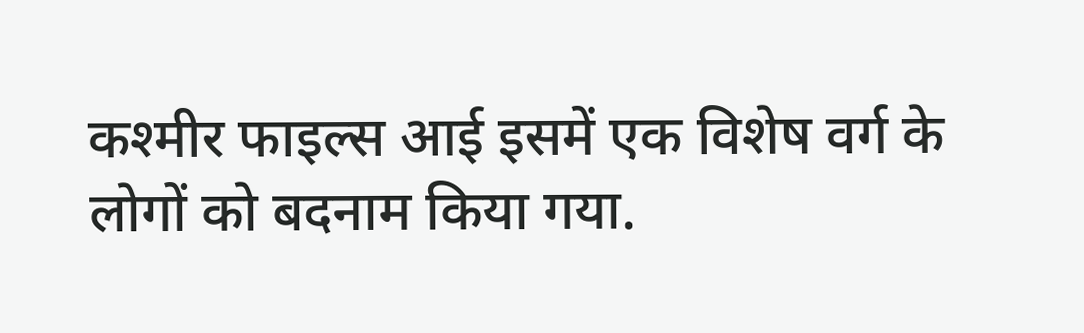कश्मीर फाइल्स आई इसमें एक विशेष वर्ग के लोगों को बदनाम किया गया.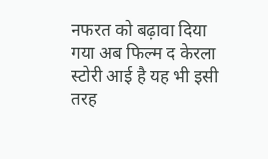नफरत को बढ़ावा दिया गया अब फिल्म द केरला स्टोरी आई है यह भी इसी तरह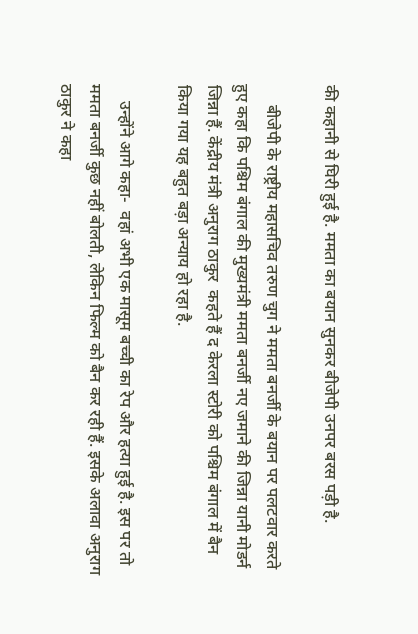की कहानी से घिरी हुई है. ममता का बयान सुनकर बीजेपी उनपर बरस पड़ी है.

     बीजेपी के राष्ट्रीय महासचिव तरुण चुग ने ममता बनर्जी के बयान पर पलटवार करते हुए कहा कि पश्चिम बंगाल की मुख्यमंत्री ममता बनर्जी नए जमाने की जिन्ना यानी मोडर्न जिन्ना हैं. केंद्रीय मंत्री अनुराग ठाकुर  कहते हैं द केरला स्टोरी को पश्चिम बंगाल में बैन किया गया यह बहुत बड़ा अन्याय हो रहा है.

    उन्होंने आगे कहा-  वहां अभी एक मासूम बच्ची का रेप और हत्या हुई है. इस पर तो ममता बनर्जी कुछ नहीं बोलती, लेकिन फिल्म को बैन कर रही हैं. इसके अलावा अनुराग ठाकुर ने कहा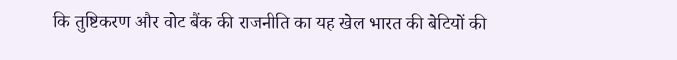कि तुष्टिकरण और वोट बैंक की राजनीति का यह खेल भारत की बेटियों की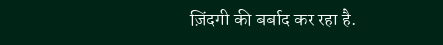ज़िंदगी की बर्बाद कर रहा है.